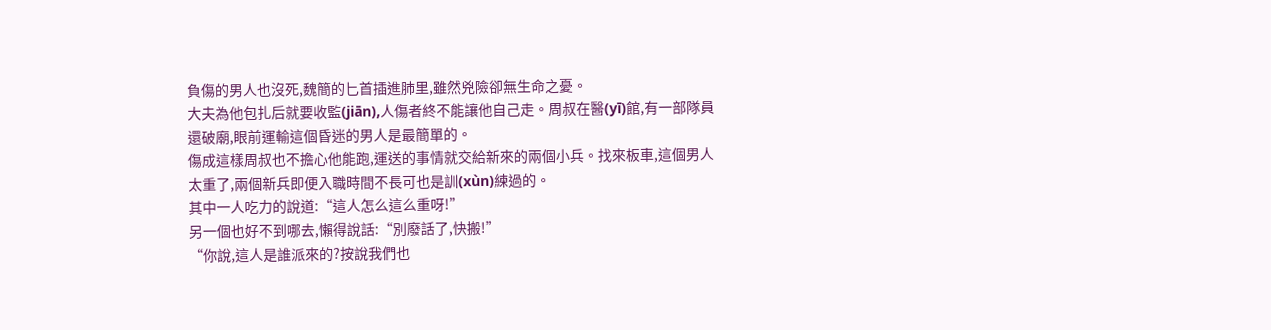負傷的男人也沒死,魏簡的匕首插進肺里,雖然兇險卻無生命之憂。
大夫為他包扎后就要收監(jiān),人傷者終不能讓他自己走。周叔在醫(yī)館,有一部隊員還破廟,眼前運輸這個昏迷的男人是最簡單的。
傷成這樣周叔也不擔心他能跑,運送的事情就交給新來的兩個小兵。找來板車,這個男人太重了,兩個新兵即便入職時間不長可也是訓(xùn)練過的。
其中一人吃力的說道:“這人怎么這么重呀!”
另一個也好不到哪去,懶得說話:“別廢話了,快搬!”
“你說,這人是誰派來的?按說我們也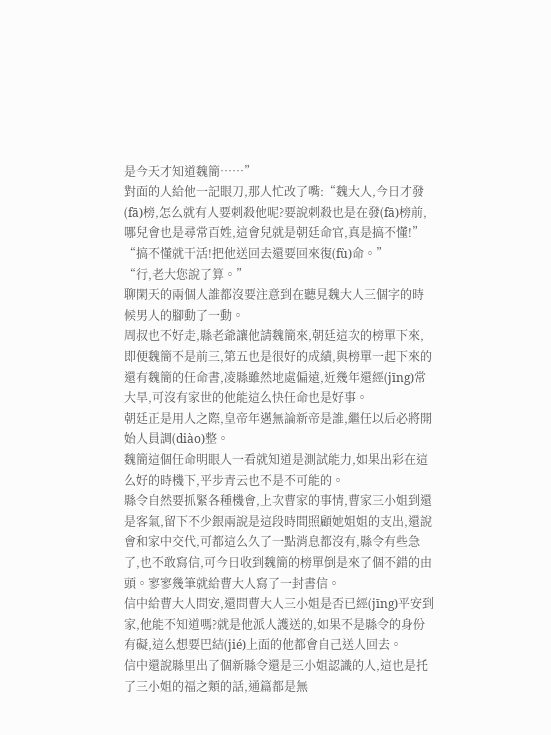是今天才知道魏簡……”
對面的人給他一記眼刀,那人忙改了嘴:“魏大人,今日才發(fā)榜,怎么就有人要刺殺他呢?要說刺殺也是在發(fā)榜前,哪兒會也是尋常百姓,這會兒就是朝廷命官,真是搞不懂!”
“搞不懂就干活!把他送回去還要回來復(fù)命。”
“行,老大您說了算。”
聊閑天的兩個人誰都沒要注意到在聽見魏大人三個字的時候男人的腳動了一動。
周叔也不好走,縣老爺讓他請魏簡來,朝廷這次的榜單下來,即便魏簡不是前三,第五也是很好的成績,與榜單一起下來的還有魏簡的任命書,凌縣雖然地處偏遠,近幾年還經(jīng)常大旱,可沒有家世的他能這么快任命也是好事。
朝廷正是用人之際,皇帝年邁無論新帝是誰,繼任以后必將開始人員調(diào)整。
魏簡這個任命明眼人一看就知道是測試能力,如果出彩在這么好的時機下,平步青云也不是不可能的。
縣令自然要抓緊各種機會,上次曹家的事情,曹家三小姐到還是客氣,留下不少銀兩說是這段時間照顧她姐姐的支出,還說會和家中交代,可都這么久了一點消息都沒有,縣令有些急了,也不敢寫信,可今日收到魏簡的榜單倒是來了個不錯的由頭。寥寥幾筆就給曹大人寫了一封書信。
信中給曹大人問安,還問曹大人三小姐是否已經(jīng)平安到家,他能不知道嗎?就是他派人護送的,如果不是縣令的身份有礙,這么想要巴結(jié)上面的他都會自己送人回去。
信中還說縣里出了個新縣令還是三小姐認識的人,這也是托了三小姐的福之類的話,通篇都是無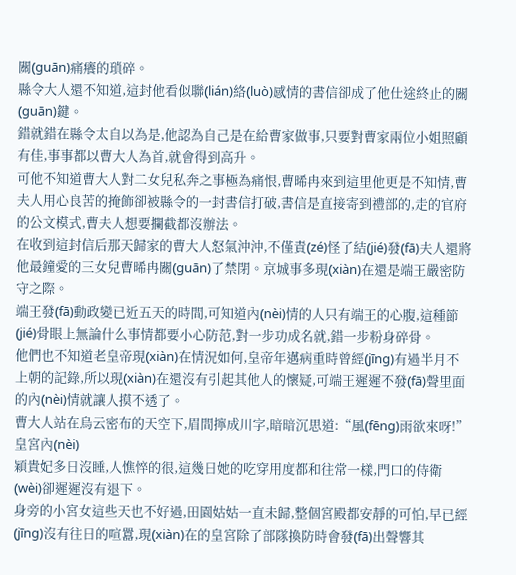關(guān)痛癢的瑣碎。
縣令大人還不知道,這封他看似聯(lián)絡(luò)感情的書信卻成了他仕途終止的關(guān)鍵。
錯就錯在縣令太自以為是,他認為自己是在給曹家做事,只要對曹家兩位小姐照顧有佳,事事都以曹大人為首,就會得到高升。
可他不知道曹大人對二女兒私奔之事極為痛恨,曹晞冉來到這里他更是不知情,曹夫人用心良苦的掩飾卻被縣令的一封書信打破,書信是直接寄到禮部的,走的官府的公文模式,曹夫人想要攔截都沒辦法。
在收到這封信后那天歸家的曹大人怒氣沖沖,不僅責(zé)怪了結(jié)發(fā)夫人還將他最鐘愛的三女兒曹晞冉關(guān)了禁閉。京城事多現(xiàn)在還是端王嚴密防守之際。
端王發(fā)動政變已近五天的時間,可知道內(nèi)情的人只有端王的心腹,這種節(jié)骨眼上無論什么事情都要小心防范,對一步功成名就,錯一步粉身碎骨。
他們也不知道老皇帝現(xiàn)在情況如何,皇帝年邁病重時曾經(jīng)有過半月不上朝的記錄,所以現(xiàn)在還沒有引起其他人的懷疑,可端王遲遲不發(fā)聲里面的內(nèi)情就讓人摸不透了。
曹大人站在烏云密布的天空下,眉間擰成川字,暗暗沉思道:“風(fēng)雨欲來呀!”
皇宮內(nèi)
穎貴妃多日沒睡,人憔悴的很,這幾日她的吃穿用度都和往常一樣,門口的侍衛(wèi)卻遲遲沒有退下。
身旁的小宮女這些天也不好過,田園姑姑一直未歸,整個宮殿都安靜的可怕,早已經(jīng)沒有往日的喧囂,現(xiàn)在的皇宮除了部隊換防時會發(fā)出聲響其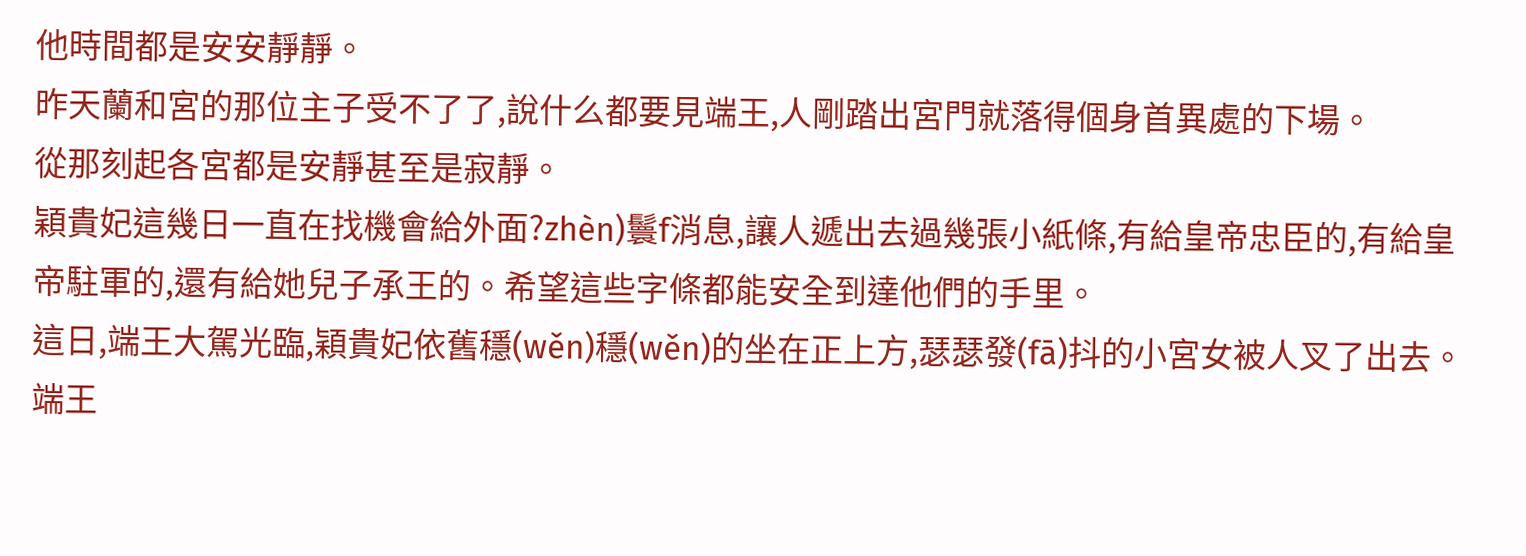他時間都是安安靜靜。
昨天蘭和宮的那位主子受不了了,說什么都要見端王,人剛踏出宮門就落得個身首異處的下場。
從那刻起各宮都是安靜甚至是寂靜。
穎貴妃這幾日一直在找機會給外面?zhèn)鬟f消息,讓人遞出去過幾張小紙條,有給皇帝忠臣的,有給皇帝駐軍的,還有給她兒子承王的。希望這些字條都能安全到達他們的手里。
這日,端王大駕光臨,穎貴妃依舊穩(wěn)穩(wěn)的坐在正上方,瑟瑟發(fā)抖的小宮女被人叉了出去。
端王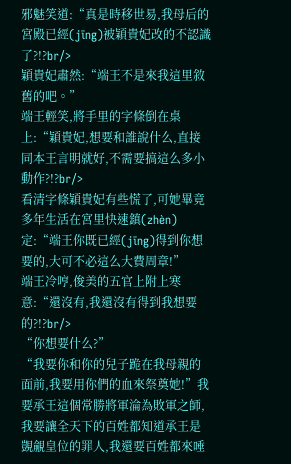邪魅笑道:“真是時移世易,我母后的宮殿已經(jīng)被穎貴妃改的不認識了?!?br/>
穎貴妃肅然:“端王不是來我這里敘舊的吧。”
端王輕笑,將手里的字條倒在桌上:“穎貴妃,想要和誰說什么,直接同本王言明就好,不需要搞這么多小動作?!?br/>
看清字條穎貴妃有些慌了,可她畢竟多年生活在宮里快速鎮(zhèn)定:“端王你既已經(jīng)得到你想要的,大可不必這么大費周章!”
端王冷哼,俊美的五官上附上寒意:“還沒有,我還沒有得到我想要的?!?br/>
“你想要什么?”
“我要你和你的兒子跪在我母親的面前,我要用你們的血來祭奠她!”我要承王這個常勝將軍淪為敗軍之師,我要讓全天下的百姓都知道承王是覬覦皇位的罪人,我還要百姓都來唾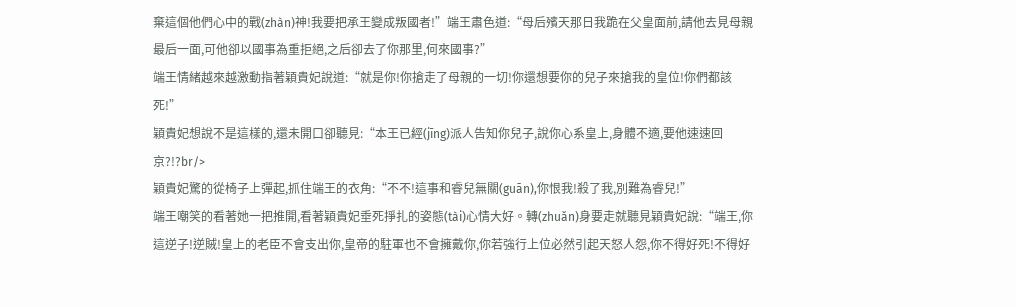棄這個他們心中的戰(zhàn)神!我要把承王變成叛國者!”端王肅色道:“母后殯天那日我跪在父皇面前,請他去見母親最后一面,可他卻以國事為重拒絕,之后卻去了你那里,何來國事?”
端王情緒越來越激動指著穎貴妃說道:“就是你!你搶走了母親的一切!你還想要你的兒子來搶我的皇位!你們都該死!”
穎貴妃想說不是這樣的,還未開口卻聽見:“本王已經(jīng)派人告知你兒子,說你心系皇上,身體不適,要他速速回京?!?br/>
穎貴妃驚的從椅子上彈起,抓住端王的衣角:“不不!這事和睿兒無關(guān),你恨我!殺了我,別難為睿兒!”
端王嘲笑的看著她一把推開,看著穎貴妃垂死掙扎的姿態(tài)心情大好。轉(zhuǎn)身要走就聽見穎貴妃說:“端王,你這逆子!逆賊!皇上的老臣不會支出你,皇帝的駐軍也不會擁戴你,你若強行上位必然引起天怒人怨,你不得好死!不得好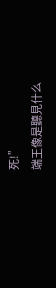死!”
端王像是聽見什么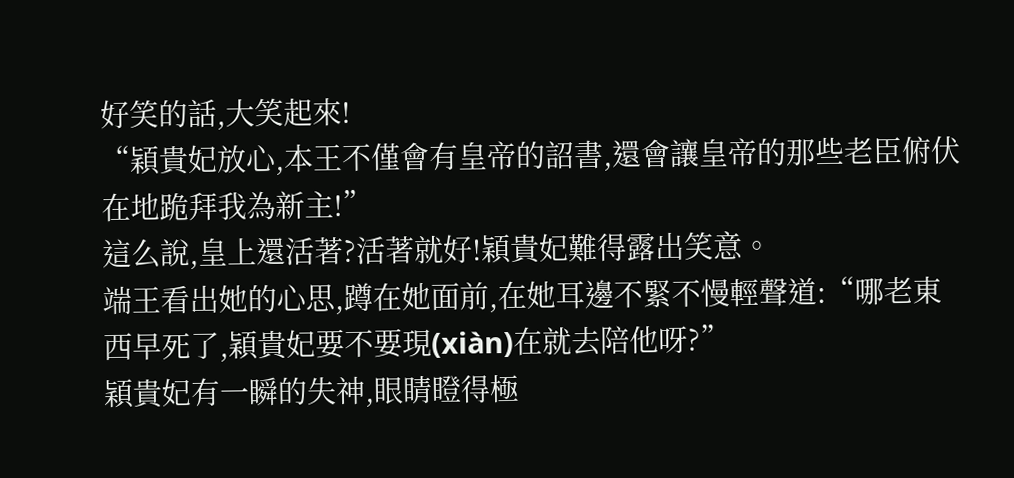好笑的話,大笑起來!
“穎貴妃放心,本王不僅會有皇帝的詔書,還會讓皇帝的那些老臣俯伏在地跪拜我為新主!”
這么說,皇上還活著?活著就好!穎貴妃難得露出笑意。
端王看出她的心思,蹲在她面前,在她耳邊不緊不慢輕聲道:“哪老東西早死了,穎貴妃要不要現(xiàn)在就去陪他呀?”
穎貴妃有一瞬的失神,眼睛瞪得極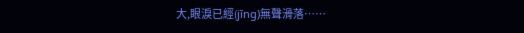大,眼淚已經(jīng)無聲滑落……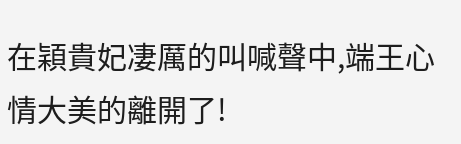在穎貴妃凄厲的叫喊聲中,端王心情大美的離開了!